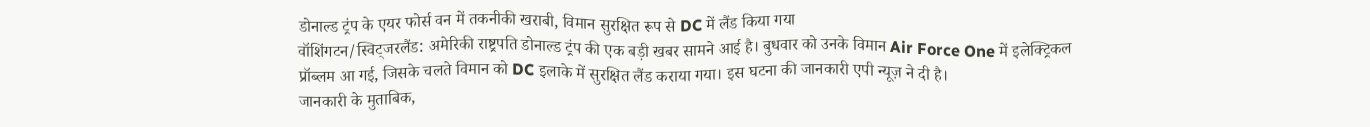डोनाल्ड ट्रंप के एयर फोर्स वन में तकनीकी खराबी, विमान सुरक्षित रूप से DC में लैंड किया गया
वॉशिंगटन/स्विट्जरलैंड: अमेरिकी राष्ट्रपति डोनाल्ड ट्रंप की एक बड़ी खबर सामने आई है। बुधवार को उनके विमान Air Force One में इलेक्ट्रिकल प्रॉब्लम आ गई, जिसके चलते विमान को DC इलाके में सुरक्षित लैंड कराया गया। इस घटना की जानकारी एपी न्यूज़ ने दी है।
जानकारी के मुताबिक,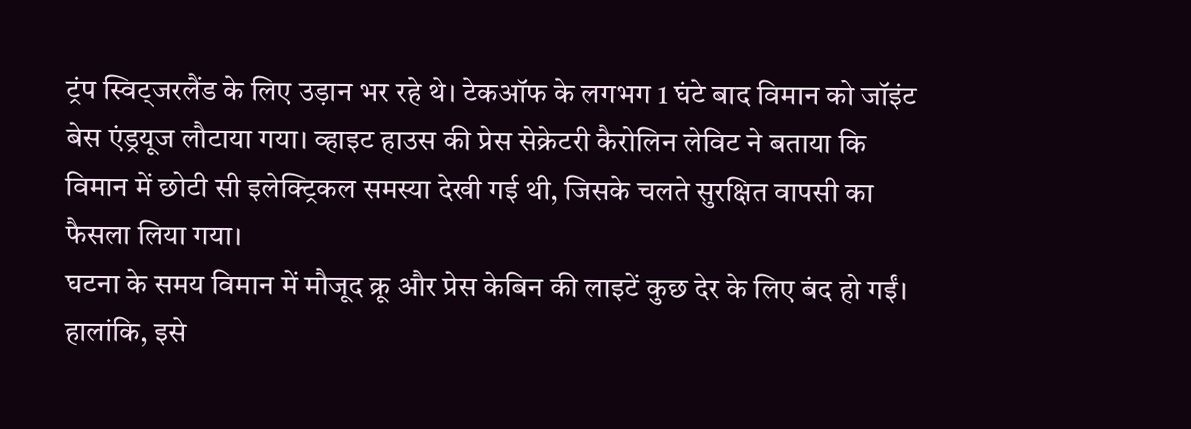ट्रंप स्विट्जरलैंड के लिए उड़ान भर रहे थे। टेकऑफ के लगभग 1 घंटे बाद विमान को जॉइंट बेस एंड्रयूज लौटाया गया। व्हाइट हाउस की प्रेस सेक्रेटरी कैरोलिन लेविट ने बताया कि विमान में छोटी सी इलेक्ट्रिकल समस्या देखी गई थी, जिसके चलते सुरक्षित वापसी का फैसला लिया गया।
घटना के समय विमान में मौजूद क्रू और प्रेस केबिन की लाइटें कुछ देर के लिए बंद हो गईं। हालांकि, इसे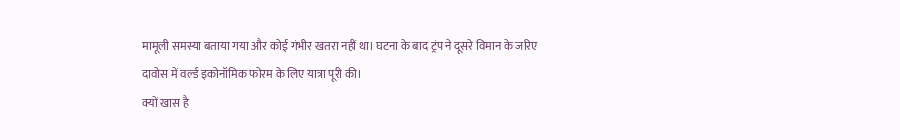मामूली समस्या बताया गया और कोई गंभीर खतरा नहीं था। घटना के बाद ट्रंप ने दूसरे विमान के जरिए दावोस में वर्ल्ड इकोनॉमिक फोरम के लिए यात्रा पूरी की।
क्यों खास है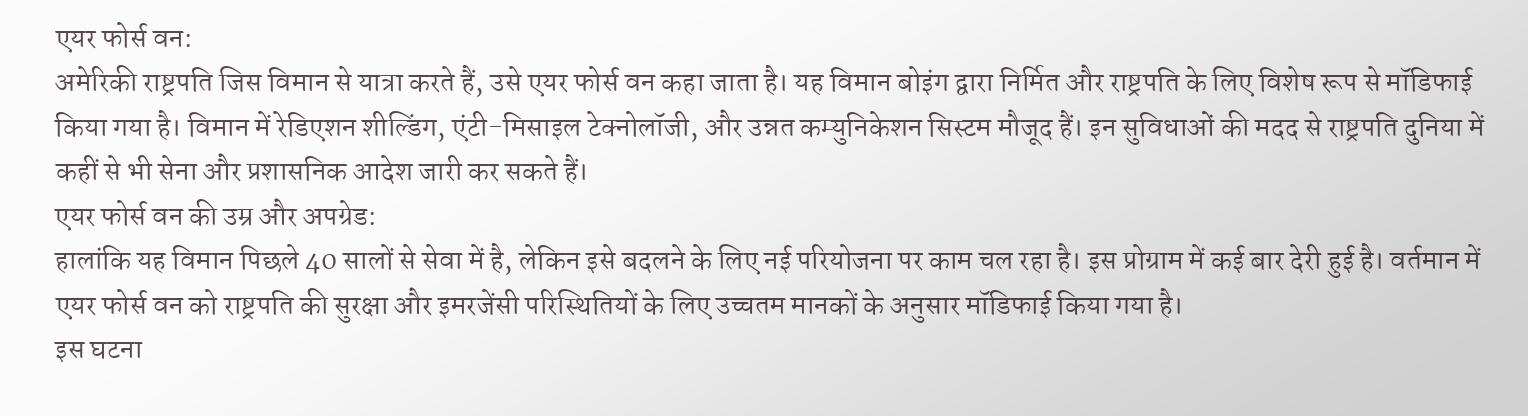एयर फोर्स वन:
अमेरिकी राष्ट्रपति जिस विमान से यात्रा करते हैं, उसे एयर फोर्स वन कहा जाता है। यह विमान बोइंग द्वारा निर्मित और राष्ट्रपति के लिए विशेष रूप से मॉडिफाई किया गया है। विमान में रेडिएशन शील्डिंग, एंटी-मिसाइल टेक्नोलॉजी, और उन्नत कम्युनिकेशन सिस्टम मौजूद हैं। इन सुविधाओं की मदद से राष्ट्रपति दुनिया में कहीं से भी सेना और प्रशासनिक आदेश जारी कर सकते हैं।
एयर फोर्स वन की उम्र और अपग्रेड:
हालांकि यह विमान पिछले 40 सालों से सेवा में है, लेकिन इसे बदलने के लिए नई परियोजना पर काम चल रहा है। इस प्रोग्राम में कई बार देरी हुई है। वर्तमान में एयर फोर्स वन को राष्ट्रपति की सुरक्षा और इमरजेंसी परिस्थितियों के लिए उच्चतम मानकों के अनुसार मॉडिफाई किया गया है।
इस घटना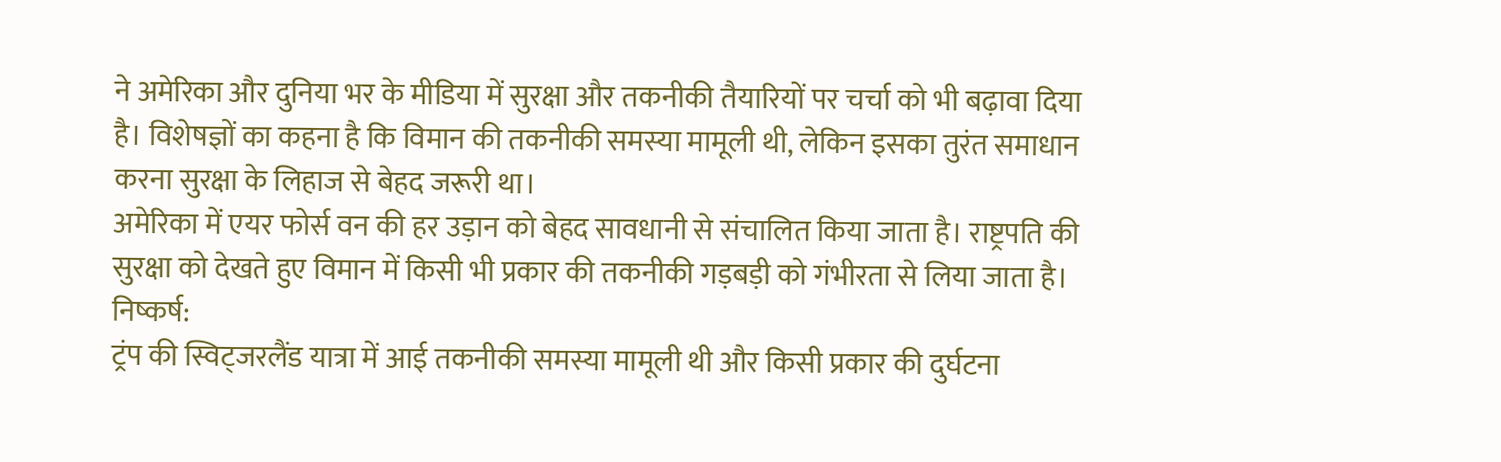ने अमेरिका और दुनिया भर के मीडिया में सुरक्षा और तकनीकी तैयारियों पर चर्चा को भी बढ़ावा दिया है। विशेषज्ञों का कहना है कि विमान की तकनीकी समस्या मामूली थी, लेकिन इसका तुरंत समाधान करना सुरक्षा के लिहाज से बेहद जरूरी था।
अमेरिका में एयर फोर्स वन की हर उड़ान को बेहद सावधानी से संचालित किया जाता है। राष्ट्रपति की सुरक्षा को देखते हुए विमान में किसी भी प्रकार की तकनीकी गड़बड़ी को गंभीरता से लिया जाता है।
निष्कर्ष:
ट्रंप की स्विट्जरलैंड यात्रा में आई तकनीकी समस्या मामूली थी और किसी प्रकार की दुर्घटना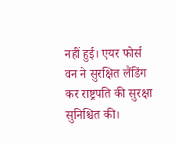नहीं हुई। एयर फोर्स वन ने सुरक्षित लैंडिंग कर राष्ट्रपति की सुरक्षा सुनिश्चित की।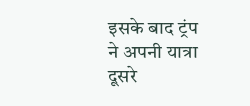इसके बाद ट्रंप ने अपनी यात्रा दूसरे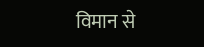विमान से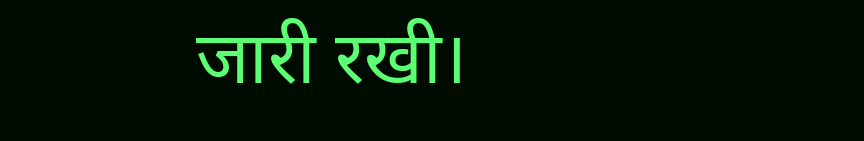जारी रखी।